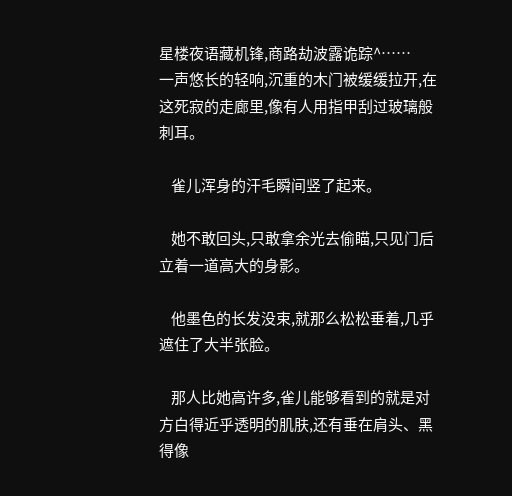星楼夜语藏机锋,商路劫波露诡踪^……
一声悠长的轻响,沉重的木门被缓缓拉开,在这死寂的走廊里,像有人用指甲刮过玻璃般刺耳。

    雀儿浑身的汗毛瞬间竖了起来。

    她不敢回头,只敢拿余光去偷瞄,只见门后立着一道高大的身影。

    他墨色的长发没束,就那么松松垂着,几乎遮住了大半张脸。

    那人比她高许多,雀儿能够看到的就是对方白得近乎透明的肌肤,还有垂在肩头、黑得像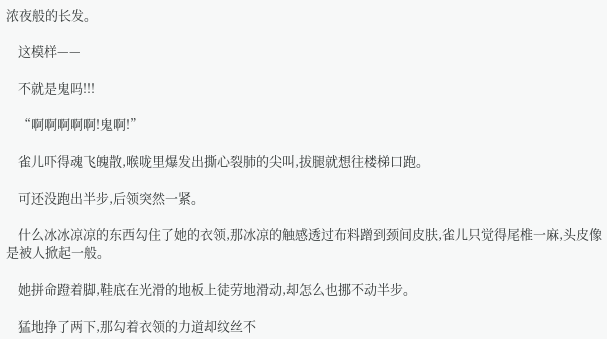浓夜般的长发。

    这模样——

    不就是鬼吗!!!

    “啊啊啊啊啊!鬼啊!”

    雀儿吓得魂飞魄散,喉咙里爆发出撕心裂肺的尖叫,拔腿就想往楼梯口跑。

    可还没跑出半步,后领突然一紧。

    什么冰冰凉凉的东西勾住了她的衣领,那冰凉的触感透过布料蹭到颈间皮肤,雀儿只觉得尾椎一麻,头皮像是被人掀起一般。

    她拼命蹬着脚,鞋底在光滑的地板上徒劳地滑动,却怎么也挪不动半步。

    猛地挣了两下,那勾着衣领的力道却纹丝不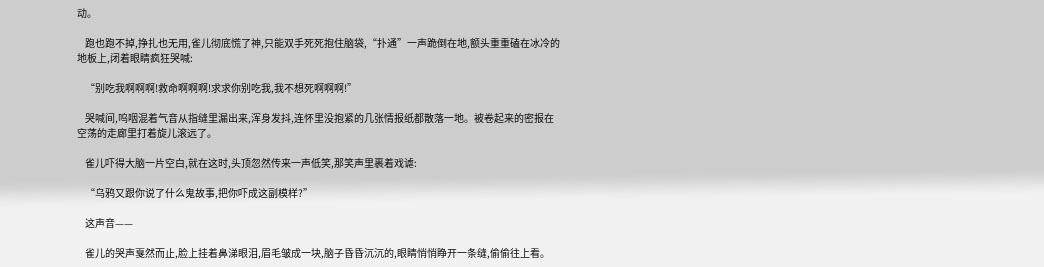动。

    跑也跑不掉,挣扎也无用,雀儿彻底慌了神,只能双手死死抱住脑袋,“扑通”一声跪倒在地,额头重重磕在冰冷的地板上,闭着眼睛疯狂哭喊:

    “别吃我啊啊啊!救命啊啊啊!求求你别吃我,我不想死啊啊啊!”

    哭喊间,呜咽混着气音从指缝里漏出来,浑身发抖,连怀里没抱紧的几张情报纸都散落一地。被卷起来的密报在空荡的走廊里打着旋儿滚远了。

    雀儿吓得大脑一片空白,就在这时,头顶忽然传来一声低笑,那笑声里裹着戏谑:

    “乌鸦又跟你说了什么鬼故事,把你吓成这副模样?”

    这声音——

    雀儿的哭声戛然而止,脸上挂着鼻涕眼泪,眉毛皱成一块,脑子昏昏沉沉的,眼睛悄悄睁开一条缝,偷偷往上看。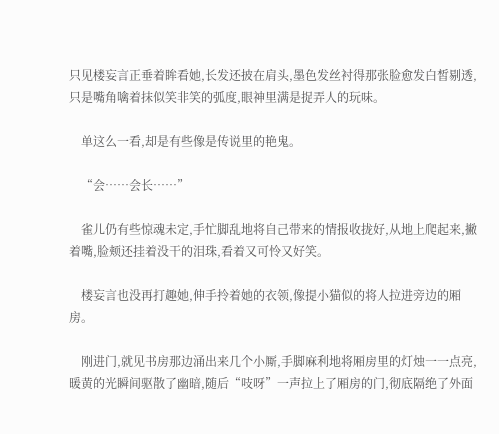只见楼妄言正垂着眸看她,长发还披在肩头,墨色发丝衬得那张脸愈发白皙剔透,只是嘴角噙着抹似笑非笑的弧度,眼神里满是捉弄人的玩味。

    单这么一看,却是有些像是传说里的艳鬼。

    “会……会长……”

    雀儿仍有些惊魂未定,手忙脚乱地将自己带来的情报收拢好,从地上爬起来,撇着嘴,脸颊还挂着没干的泪珠,看着又可怜又好笑。

    楼妄言也没再打趣她,伸手拎着她的衣领,像提小猫似的将人拉进旁边的厢房。

    刚进门,就见书房那边涌出来几个小厮,手脚麻利地将厢房里的灯烛一一点亮,暖黄的光瞬间驱散了幽暗,随后“吱呀”一声拉上了厢房的门,彻底隔绝了外面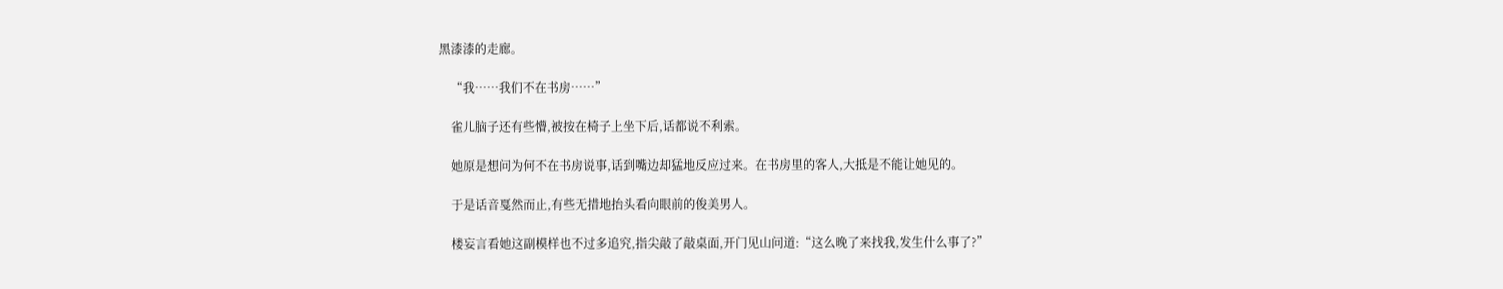黑漆漆的走廊。

    “我……我们不在书房……”

    雀儿脑子还有些懵,被按在椅子上坐下后,话都说不利索。

    她原是想问为何不在书房说事,话到嘴边却猛地反应过来。在书房里的客人,大抵是不能让她见的。

    于是话音戛然而止,有些无措地抬头看向眼前的俊美男人。

    楼妄言看她这副模样也不过多追究,指尖敲了敲桌面,开门见山问道:“这么晚了来找我,发生什么事了?”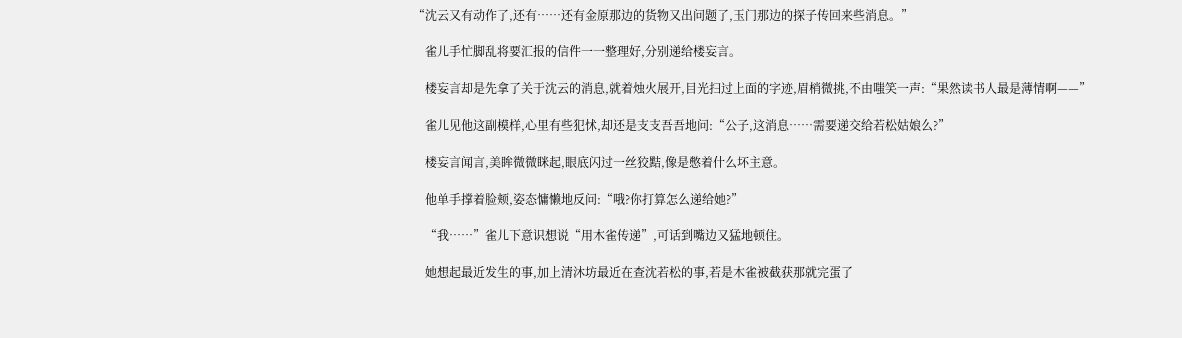“沈云又有动作了,还有……还有金原那边的货物又出问题了,玉门那边的探子传回来些消息。”

    雀儿手忙脚乱将要汇报的信件一一整理好,分别递给楼妄言。

    楼妄言却是先拿了关于沈云的消息,就着烛火展开,目光扫过上面的字迹,眉梢微挑,不由嗤笑一声:“果然读书人最是薄情啊——”

    雀儿见他这副模样,心里有些犯怵,却还是支支吾吾地问:“公子,这消息……需要递交给若松姑娘么?”

    楼妄言闻言,美眸微微眯起,眼底闪过一丝狡黠,像是憋着什么坏主意。

    他单手撑着脸颊,姿态慵懒地反问:“哦?你打算怎么递给她?”

    “我……”雀儿下意识想说“用木雀传递”,可话到嘴边又猛地顿住。

    她想起最近发生的事,加上清沐坊最近在查沈若松的事,若是木雀被截获那就完蛋了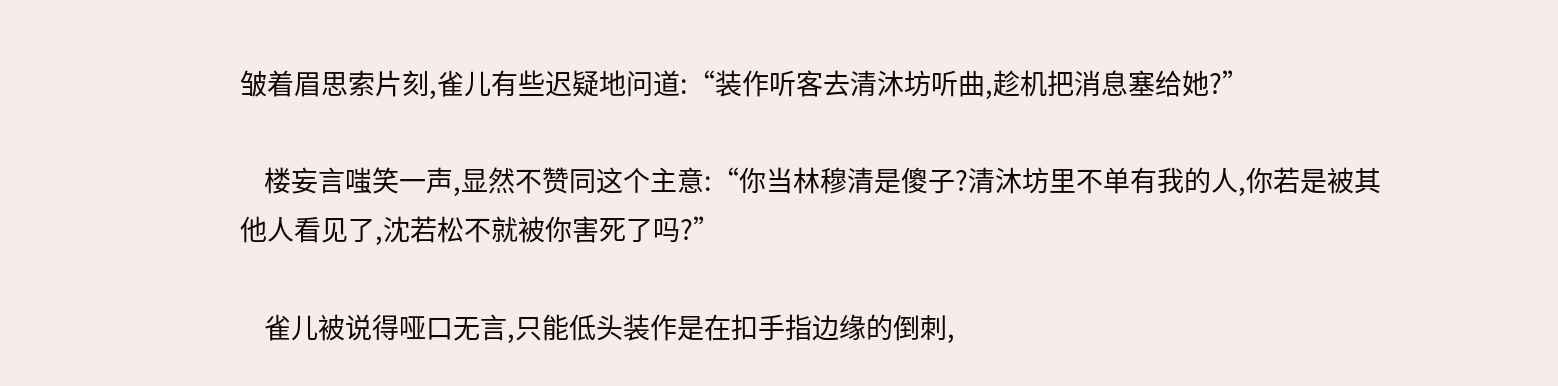皱着眉思索片刻,雀儿有些迟疑地问道:“装作听客去清沐坊听曲,趁机把消息塞给她?”

    楼妄言嗤笑一声,显然不赞同这个主意:“你当林穆清是傻子?清沐坊里不单有我的人,你若是被其他人看见了,沈若松不就被你害死了吗?”

    雀儿被说得哑口无言,只能低头装作是在扣手指边缘的倒刺,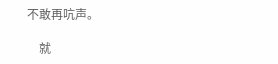不敢再吭声。

    就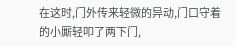在这时,门外传来轻微的异动,门口守着的小厮轻叩了两下门,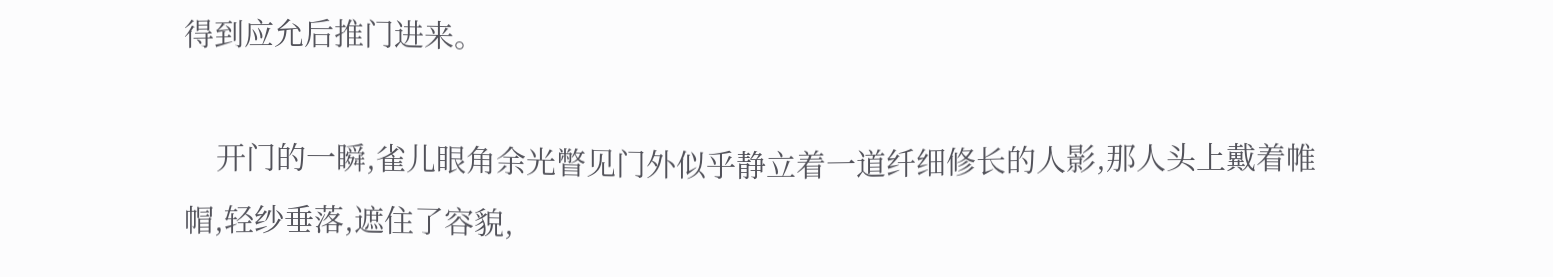得到应允后推门进来。

    开门的一瞬,雀儿眼角余光瞥见门外似乎静立着一道纤细修长的人影,那人头上戴着帷帽,轻纱垂落,遮住了容貌,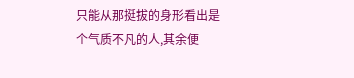只能从那挺拔的身形看出是个气质不凡的人,其余便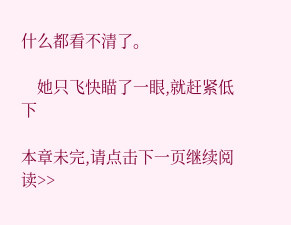什么都看不清了。

    她只飞快瞄了一眼,就赶紧低下

本章未完,请点击下一页继续阅读>>